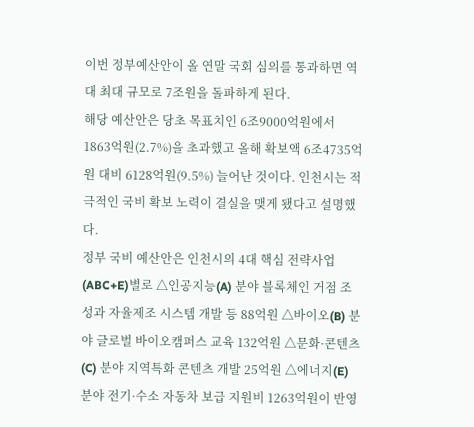이번 정부예산안이 올 연말 국회 심의를 통과하면 역대 최대 규모로 7조원을 돌파하게 된다.
해당 예산안은 당초 목표치인 6조9000억원에서 1863억원(2.7%)을 초과했고 올해 확보액 6조4735억원 대비 6128억원(9.5%) 늘어난 것이다. 인천시는 적극적인 국비 확보 노력이 결실을 맺게 됐다고 설명했다.
정부 국비 예산안은 인천시의 4대 핵심 전략사업(ABC+E)별로 △인공지능(A) 분야 블록체인 거점 조성과 자율제조 시스템 개발 등 88억원 △바이오(B) 분야 글로벌 바이오캠퍼스 교육 132억원 △문화·콘텐츠(C) 분야 지역특화 콘텐츠 개발 25억원 △에너지(E) 분야 전기·수소 자동차 보급 지원비 1263억원이 반영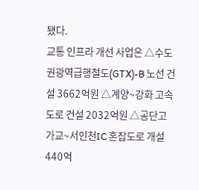됐다.
교통 인프라 개선 사업은 △수도권광역급행철도(GTX)-B 노선 건설 3662억원 △계양~강화 고속도로 건설 2032억원 △공단고가교~서인천IC 혼잡도로 개설 440억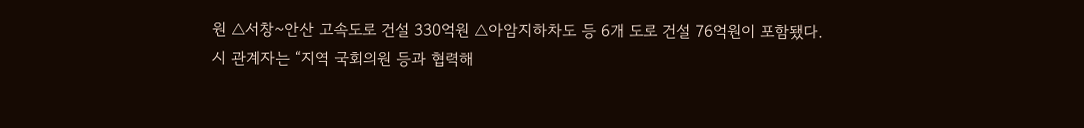원 △서창~안산 고속도로 건설 330억원 △아암지하차도 등 6개 도로 건설 76억원이 포함됐다.
시 관계자는 “지역 국회의원 등과 협력해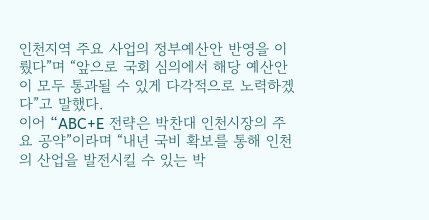인천지역 주요 사업의 정부예산안 반영을 이뤘다”며 “앞으로 국회 심의에서 해당 예산안이 모두 통과될 수 있게 다각적으로 노력하겠다”고 말했다.
이어 “ABC+E 전략은 박찬대 인천시장의 주요 공약”이라며 “내년 국비 확보를 통해 인천의 산업을 발전시킬 수 있는 박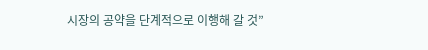시장의 공약을 단계적으로 이행해 갈 것”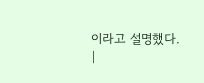이라고 설명했다.
|